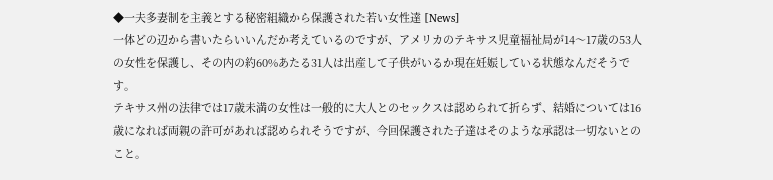◆一夫多妻制を主義とする秘密組織から保護された若い女性達 [News]
一体どの辺から書いたらいいんだか考えているのですが、アメリカのテキサス児童福祉局が14〜17歳の53人の女性を保護し、その内の約60%あたる31人は出産して子供がいるか現在妊娠している状態なんだそうです。
テキサス州の法律では17歳未満の女性は一般的に大人とのセックスは認められて折らず、結婚については16歳になれば両親の許可があれば認められそうですが、今回保護された子達はそのような承認は一切ないとのこと。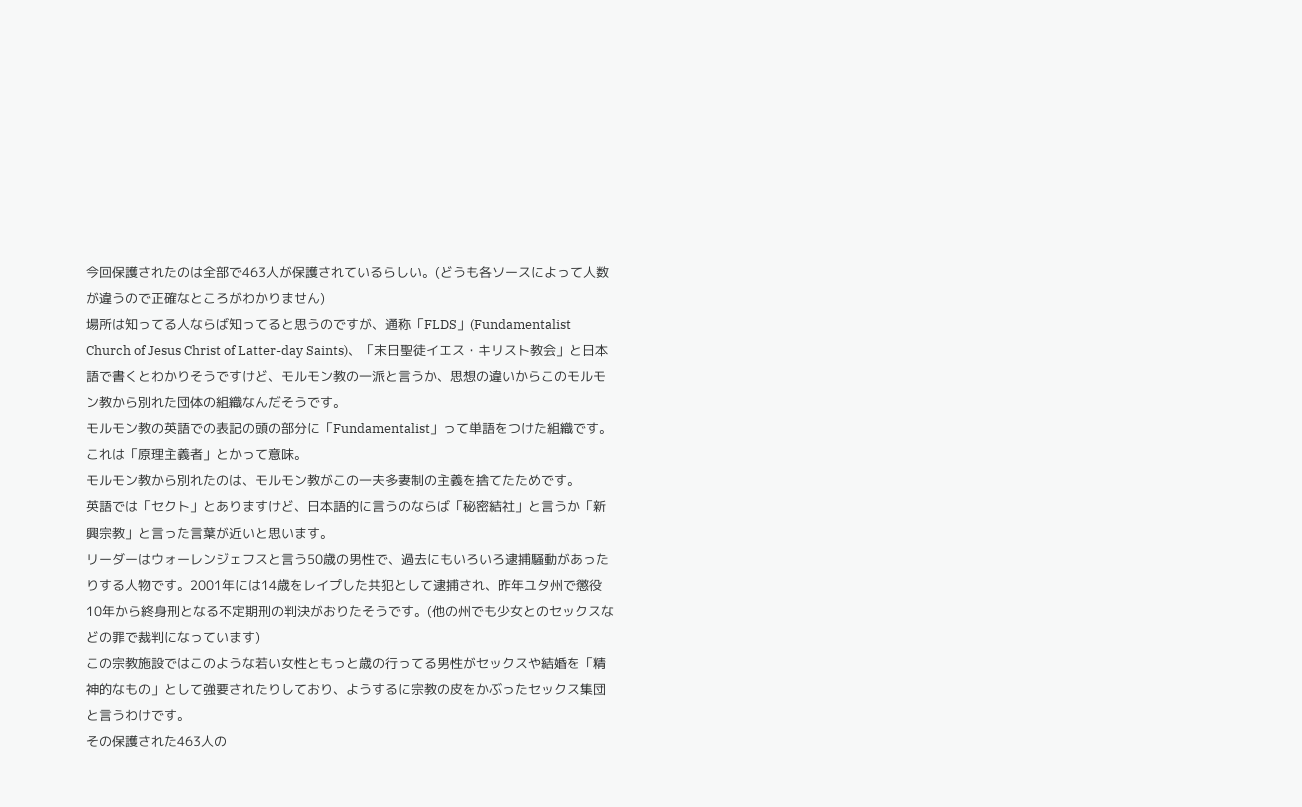今回保護されたのは全部で463人が保護されているらしい。(どうも各ソースによって人数が違うので正確なところがわかりません)
場所は知ってる人ならば知ってると思うのですが、通称「FLDS」(Fundamentalist Church of Jesus Christ of Latter-day Saints)、「末日聖徒イエス・キリスト教会」と日本語で書くとわかりそうですけど、モルモン教の一派と言うか、思想の違いからこのモルモン教から別れた団体の組織なんだそうです。
モルモン教の英語での表記の頭の部分に「Fundamentalist」って単語をつけた組織です。これは「原理主義者」とかって意味。
モルモン教から別れたのは、モルモン教がこの一夫多妻制の主義を捨てたためです。
英語では「セクト」とありますけど、日本語的に言うのならば「秘密結社」と言うか「新興宗教」と言った言葉が近いと思います。
リーダーはウォーレンジェフスと言う50歳の男性で、過去にもいろいろ逮捕騒動があったりする人物です。2001年には14歳をレイプした共犯として逮捕され、昨年ユタ州で懲役10年から終身刑となる不定期刑の判決がおりたそうです。(他の州でも少女とのセックスなどの罪で裁判になっています)
この宗教施設ではこのような若い女性ともっと歳の行ってる男性がセックスや結婚を「精神的なもの」として強要されたりしており、ようするに宗教の皮をかぶったセックス集団と言うわけです。
その保護された463人の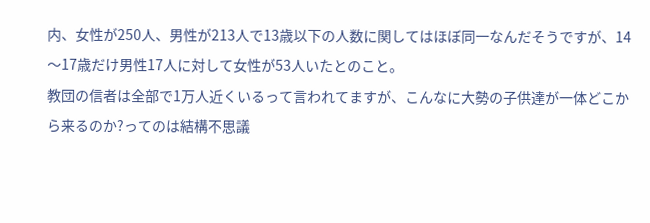内、女性が250人、男性が213人で13歳以下の人数に関してはほぼ同一なんだそうですが、14〜17歳だけ男性17人に対して女性が53人いたとのこと。
教団の信者は全部で1万人近くいるって言われてますが、こんなに大勢の子供達が一体どこから来るのか?ってのは結構不思議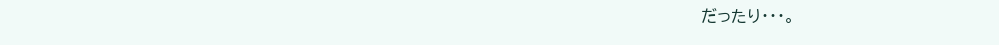だったり・・・。